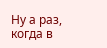Ну а раз, когда в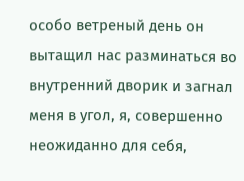особо ветреный день он вытащил нас разминаться во внутренний дворик и загнал меня в угол, я, совершенно неожиданно для себя,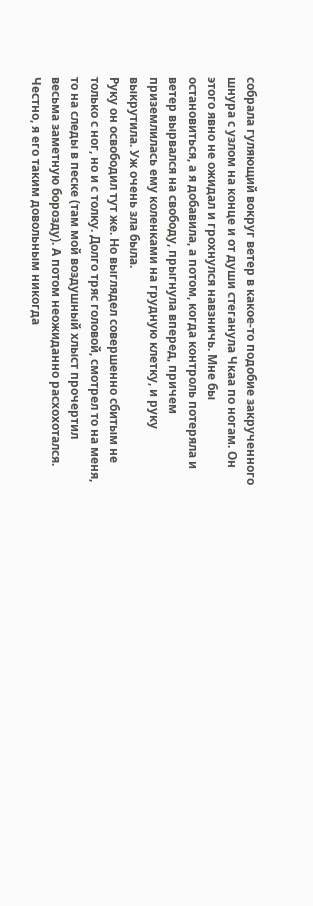собрала гуляющий вокруг ветер в какое-то подобие закрученного шнура с узлом на конце и от души стеганула Чкаа по ногам. Он этого явно не ожидал и грохнулся навзничь. Мне бы остановиться, а я добавила, а потом, когда контроль потеряла и ветер вырвался на свободу, прыгнула вперед, причем приземлилась ему коленками на грудную клетку, и руку выкрутила. Уж очень зла была.
Руку он освободил тут же. Но выглядел совершенно сбитым не только с ног, но и с толку. Долго тряс головой, смотрел то на меня, то на следы в песке (там мой воздушный хлыст прочертил весьма заметную борозду). А потом неожиданно расхохотался. Честно, я его таким довольным никогда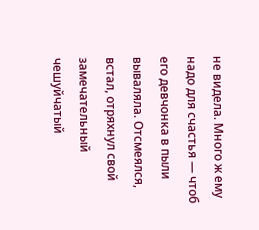не видела. Много ж ему надо для счастья — чтоб его девчонка в пыли вываляла. Отсмеялся, встал, отряхнул свой замечательный чешуйчатый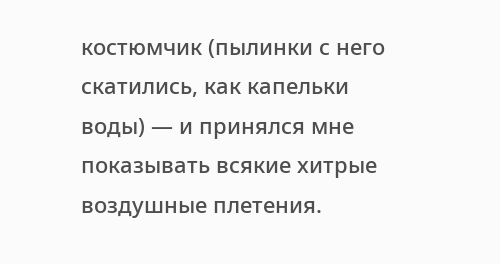костюмчик (пылинки с него скатились, как капельки воды) — и принялся мне показывать всякие хитрые воздушные плетения.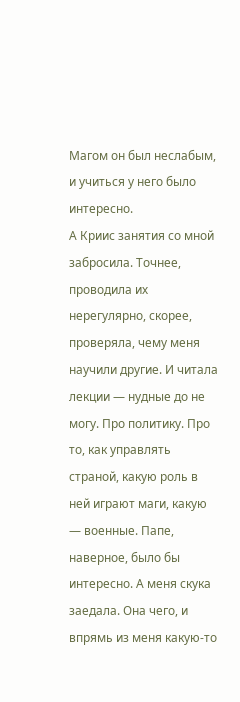Магом он был неслабым, и учиться у него было интересно.
А Криис занятия со мной забросила. Точнее, проводила их нерегулярно, скорее, проверяла, чему меня научили другие. И читала лекции — нудные до не могу. Про политику. Про то, как управлять страной, какую роль в ней играют маги, какую — военные. Папе, наверное, было бы интересно. А меня скука заедала. Она чего, и впрямь из меня какую-то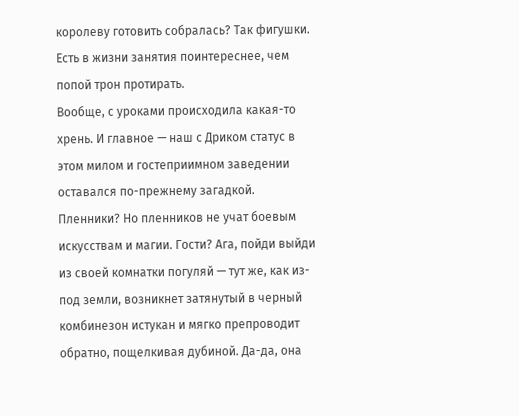королеву готовить собралась? Так фигушки. Есть в жизни занятия поинтереснее, чем попой трон протирать.
Вообще, с уроками происходила какая-то хрень. И главное — наш с Дриком статус в этом милом и гостеприимном заведении оставался по-прежнему загадкой. Пленники? Но пленников не учат боевым искусствам и магии. Гости? Ага, пойди выйди из своей комнатки погуляй — тут же, как из-под земли, возникнет затянутый в черный комбинезон истукан и мягко препроводит обратно, пощелкивая дубиной. Да-да, она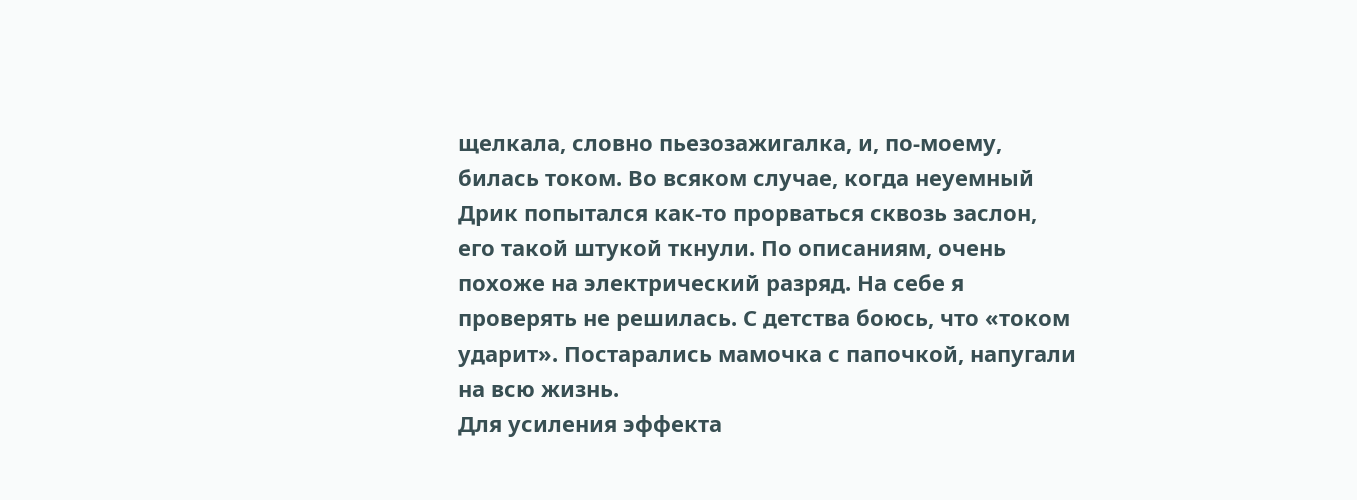щелкала, словно пьезозажигалка, и, по-моему, билась током. Во всяком случае, когда неуемный Дрик попытался как-то прорваться сквозь заслон, его такой штукой ткнули. По описаниям, очень похоже на электрический разряд. На себе я проверять не решилась. С детства боюсь, что «током ударит». Постарались мамочка с папочкой, напугали на всю жизнь.
Для усиления эффекта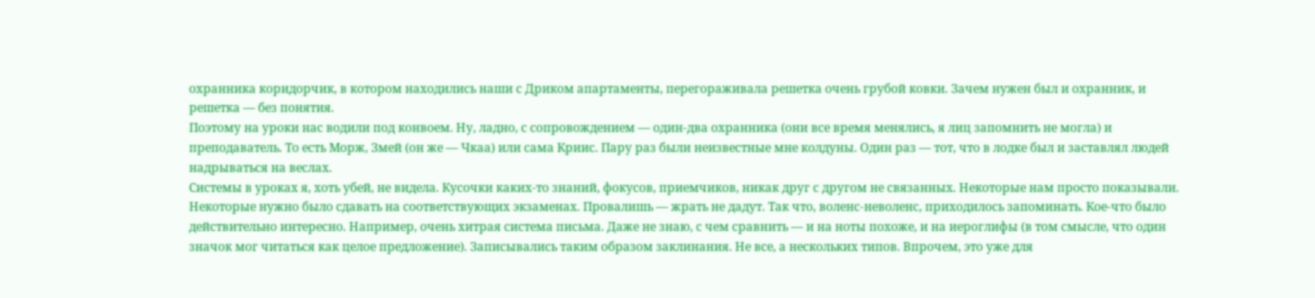охранника коридорчик, в котором находились наши с Дриком апартаменты, перегораживала решетка очень грубой ковки. Зачем нужен был и охранник, и решетка — без понятия.
Поэтому на уроки нас водили под конвоем. Ну, ладно, с сопровождением — один-два охранника (они все время менялись, я лиц запомнить не могла) и преподаватель. То есть Морж, Змей (он же — Чкаа) или сама Криис. Пару раз были неизвестные мне колдуны. Один раз — тот, что в лодке был и заставлял людей надрываться на веслах.
Системы в уроках я, хоть убей, не видела. Кусочки каких-то знаний, фокусов, приемчиков, никак друг с другом не связанных. Некоторые нам просто показывали. Некоторые нужно было сдавать на соответствующих экзаменах. Провалишь — жрать не дадут. Так что, воленс-неволенс, приходилось запоминать. Кое-что было действительно интересно. Например, очень хитрая система письма. Даже не знаю, с чем сравнить — и на ноты похоже, и на иероглифы (в том смысле, что один значок мог читаться как целое предложение). Записывались таким образом заклинания. Не все, а нескольких типов. Впрочем, это уже для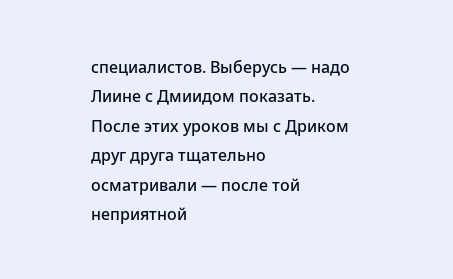специалистов. Выберусь — надо Лиине с Дмиидом показать.
После этих уроков мы с Дриком друг друга тщательно осматривали — после той неприятной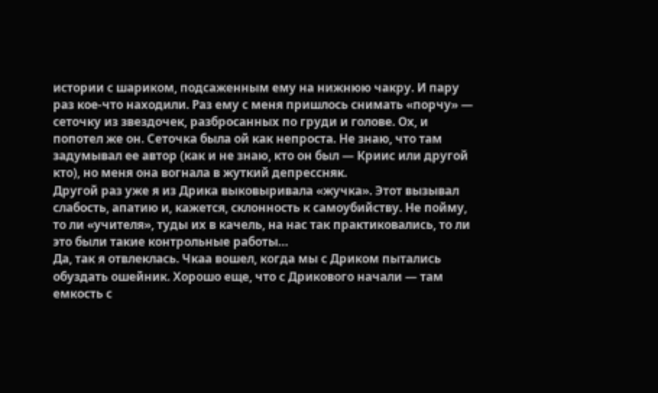истории с шариком, подсаженным ему на нижнюю чакру. И пару раз кое-что находили. Раз ему с меня пришлось снимать «порчу» — сеточку из звездочек, разбросанных по груди и голове. Ох, и попотел же он. Сеточка была ой как непроста. Не знаю, что там задумывал ее автор (как и не знаю, кто он был — Криис или другой кто), но меня она вогнала в жуткий депрессняк.
Другой раз уже я из Дрика выковыривала «жучка». Этот вызывал слабость, апатию и, кажется, склонность к самоубийству. Не пойму, то ли «учителя», туды их в качель, на нас так практиковались, то ли это были такие контрольные работы…
Да, так я отвлеклась. Чкаа вошел, когда мы с Дриком пытались обуздать ошейник. Хорошо еще, что с Дрикового начали — там емкость с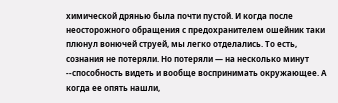химической дрянью была почти пустой. И когда после неосторожного обращения с предохранителем ошейник таки плюнул вонючей струей, мы легко отделались. То есть, сознания не потеряли. Но потеряли — на несколько минут --способность видеть и вообще воспринимать окружающее. А когда ее опять нашли,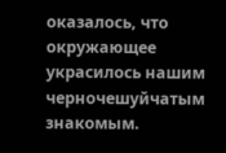оказалось, что окружающее украсилось нашим черночешуйчатым знакомым.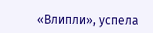«Влипли», успела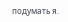подумать я.